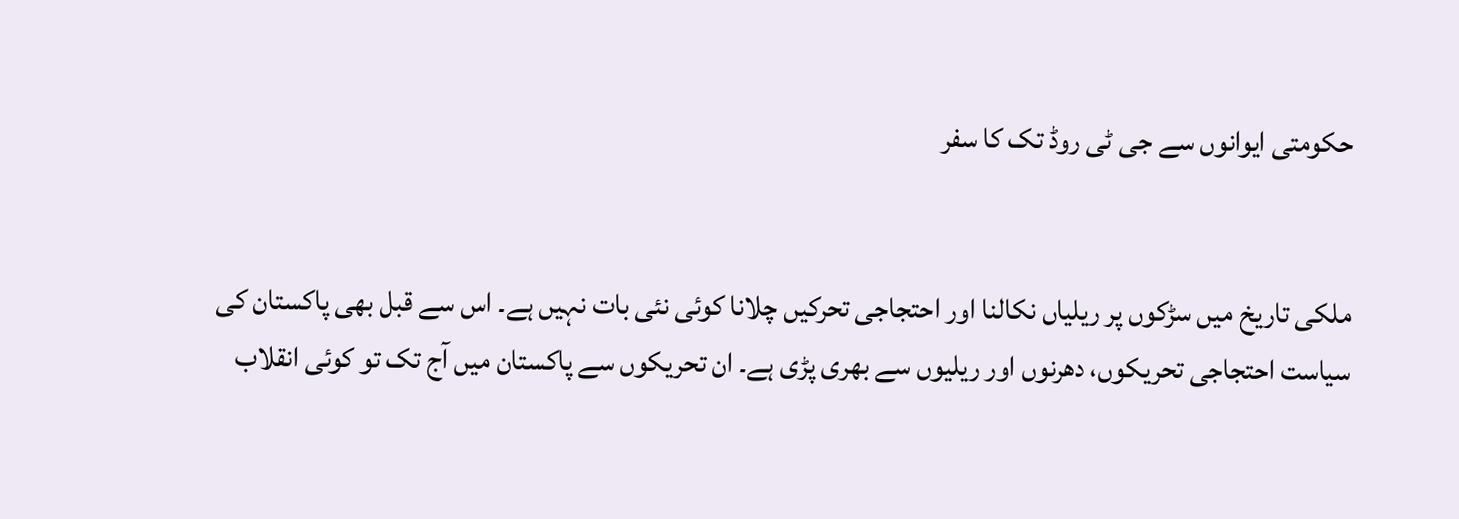حکومتی ایوانوں سے جی ٹی روڈ تک کا سفر


ملکی تاریخ میں سڑکوں پر ریلیاں نکالنا اور احتجاجی تحرکیں چلانا کوئی نئی بات نہیں ہے۔ اس سے قبل بھی پاکستان کی سیاست احتجاجی تحریکوں، دھرنوں اور ریلیوں سے بھری پڑی ہے۔ ان تحریکوں سے پاکستان میں آج تک تو کوئی انقلاب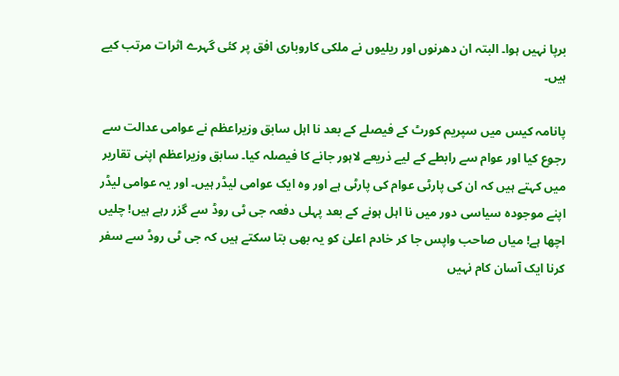برپا نہیں ہوا۔ البتہ ان دھرنوں اور ریلیوں نے ملکی کاروباری افق پر کئی گہرے اثرات مرتب کیے ہیں۔

پانامہ کیس میں سپریم کورٹ کے فیصلے کے بعد نا اہل سابق وزیراعظم نے عوامی عدالت سے رجوع کیا اور عوام سے رابطے کے لیے ذریعے لاہور جانے کا فیصلہ کیا۔ سابق وزیراعظم اپنی تقاریر میں کہتے ہیں کہ ان کی پارٹی عوام کی پارٹی ہے اور وہ ایک عوامی لیڈر ہیں۔ اور یہ عوامی لیڈر اپنے موجودہ سیاسی دور میں نا اہل ہونے کے بعد پہلی دفعہ جی ٹی روڈ سے گزر رہے ہیں! چلیں اچھا ہے! میاں صاحب واپس جا کر خادم اعلیٰ کو یہ بھی بتا سکتے ہیں کہ جی ٹی روڈ سے سفر کرنا ایک آسان کام نہیں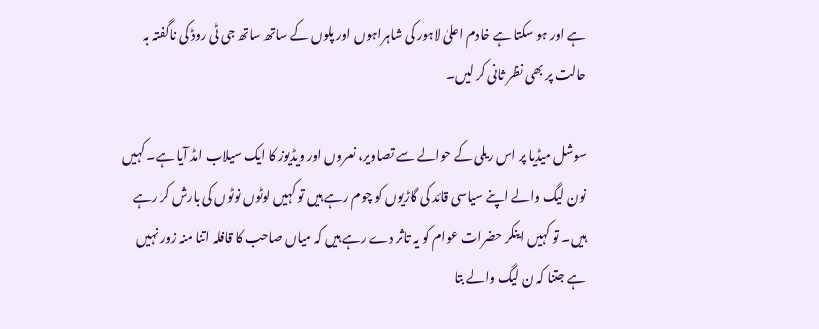ہے اور ہو سکتا ہے خادم اعلیٰ لاہور کی شاہراہوں اور پلوں کے ساتھ ساتھ جی ٹی روڈ کی ناگفتہ بہ حالت پر بھی نظر ثانی کر لیں۔

سوشل میڈیا پر اس ریلی کے حوالے سے تصاویر، نعروں اور ویڈیوز کا ایک سیلاب امڈ آیا ہے۔ کہیں نون لیگ والے اپنے سیاسی قائد کی گاڑیوں کو چوم رہے ہیں تو کہیں لوٹوں نوٹوں کی بارش کر رہے ہیں۔ تو کہیں اینکر حضرات عوام کو یہ تاثر دے رہے ہیں کہ میاں صاحب کا قافلہ اتنا منہ زور نہیں ہے جتنا کہ ن لیگ والے بتا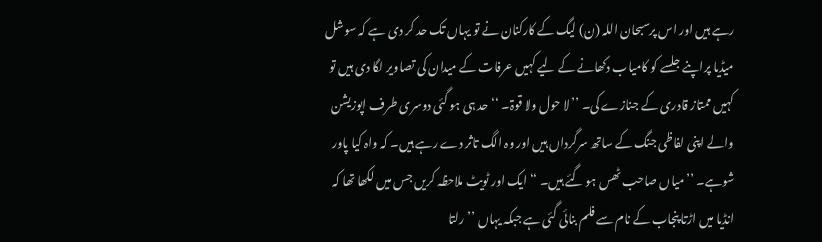رہے ہیں اور اس پرسبحان اللہ (ن) لیگ کے کارکنان نے تو یہاں تک حد کر دی ہے کہ سوشل میڈیا پراپنے جلسے کو کامیاب دکھانے کے لیے کہیں عرفات کے میدان کی تصاویر لگا دی ہیں تو کہیں ممتاز قادری کے جنازے کی۔ ’’لا حول ولا قوۃ۔ ‘‘ حد ہی ہو گئی دوسری طرف اپوزیشن والے اپنی لفاظی جنگ کے ساتھ سرگرداں ہیں اور وہ الگ تاثر دے رہے ہیں۔ کہ واہ کیا پاور شوہے۔ ’’میاں صاحب ٹھس ہو گئے ہیں۔ ‘‘ ایک اور ٹویٹ ملاحظہ کریں جس میں لکھا تھا کہ انڈیا میں اڑتا پنجاب کے نام سے فلم بنائی گئی ہے جبکہ یہاں ’’رلتا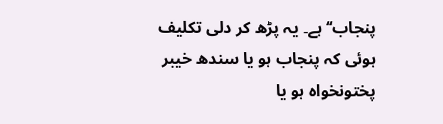پنجاب‘‘ ہے۔ یہ پڑھ کر دلی تکلیف ہوئی کہ پنجاب ہو یا سندھ خیبر پختونخواہ ہو یا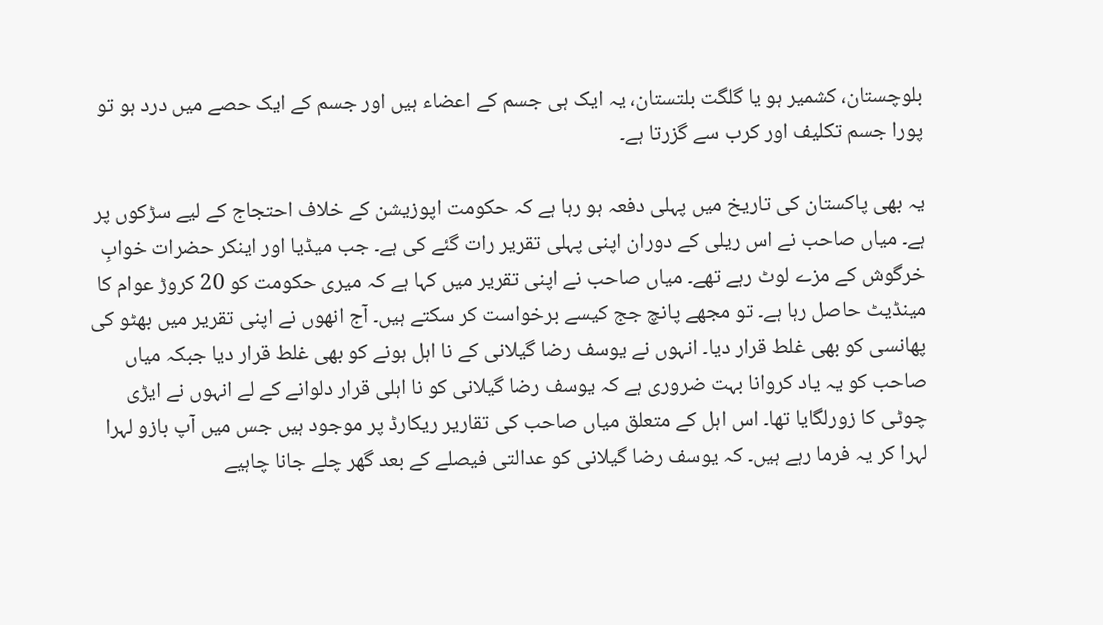بلوچستان، کشمیر ہو یا گلگت بلتستان، یہ ایک ہی جسم کے اعضاء ہیں اور جسم کے ایک حصے میں درد ہو تو پورا جسم تکلیف اور کرب سے گزرتا ہے۔

یہ بھی پاکستان کی تاریخ میں پہلی دفعہ ہو رہا ہے کہ حکومت اپوزیشن کے خلاف احتجاج کے لیے سڑکوں پر ہے۔ میاں صاحب نے اس ریلی کے دوران اپنی پہلی تقریر رات گئے کی ہے۔ جب میڈیا اور اینکر حضرات خوابِ خرگوش کے مزے لوٹ رہے تھے۔ میاں صاحب نے اپنی تقریر میں کہا ہے کہ میری حکومت کو 20 کروڑ عوام کا مینڈیٹ حاصل رہا ہے۔ تو مجھے پانچ جج کیسے برخواست کر سکتے ہیں۔ آج انھوں نے اپنی تقریر میں بھٹو کی پھانسی کو بھی غلط قرار دیا۔ انہوں نے یوسف رضا گیلانی کے نا اہل ہونے کو بھی غلط قرار دیا جبکہ میاں صاحب کو یہ یاد کروانا بہت ضروری ہے کہ یوسف رضا گیلانی کو نا اہلی قرار دلوانے کے لے انہوں نے ایڑی چوٹی کا زورلگایا تھا۔ اس اہل کے متعلق میاں صاحب کی تقاریر ریکارڈ پر موجود ہیں جس میں آپ بازو لہرا لہرا کر یہ فرما رہے ہیں۔ کہ یوسف رضا گیلانی کو عدالتی فیصلے کے بعد گھر چلے جانا چاہیے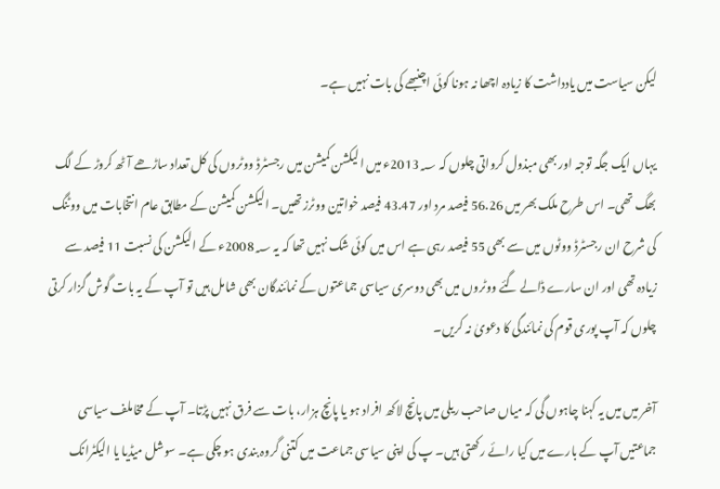لیکن سیاست میں یادداشت کا زیادہ اچھا نہ ہونا کوئی اچنبھے کی بات نہیں ہے۔

یہاں ایک جگہ توجہ اور بھی مبذول کرواتی چلوں کہ 2013؁ء میں الیکشن کمیشن میں رجسٹرڈ ووٹروں کی کل تعداد ساڑھے آٹھ کروڑ کے لگ بھگ تھی۔ اس طرح ملک بھر میں 56.26 فیصد مرد اور 43.47 فیصد خواتین ووٹرز تھیں۔ الیکشن کمیشن کے مطابق عام انتخابات میں ووٹنگ کی شرح ان رجسٹرڈ ووٹوں میں سے بھی 55 فیصد رہی ہے اس میں کوئی شک نہیں تھا کہ یہ 2008؁ء کے الیکشن کی نسبت 11 فیصد سے زیادہ تھی اور ان سارے ڈالے گئے ووٹروں میں بھی دوسری سیاسی جماعتوں کے نمائندگان بھی شامل ہیں تو آپ کے یہ بات گوش گزار کرتی چلوں کہ آپ پوری قوم کی نمائندگی کا دعویٰ نہ کریں۔

آخر میں میں یہ کہنا چاہوں گی کہ میاں صاحب ریلی میں پانچ لاکھ افراد ہو یا پانچ ہزار، بات سے فرق نہیں پڑتا۔ آپ کے مخاملف سیاسی جماعتیں آپ کے بارے میں کیا رائے رکھتی ہیں۔ پ کی اپنی سیاسی جماعت میں کتنی گروہ بندی ہو چکی ہے۔ سوشل میڈیا یا الیکٹرانک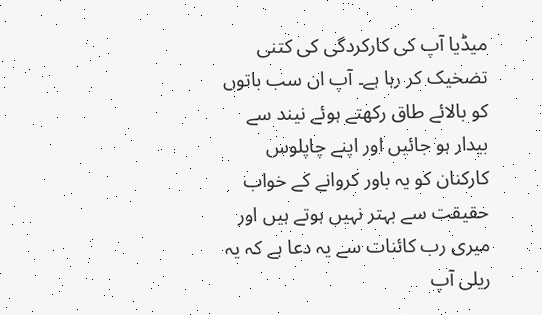میڈیا آپ کی کارکردگی کی کتنی تضخیک کر رہا ہے۔ آپ ان سب باتوں کو بالائے طاق رکھتے ہوئے نیند سے بیدار ہو جائیں اور اپنے چاپلوس کارکنان کو یہ باور کروانے کے خواب حقیقت سے بہتر نہیں ہوتے ہیں اور میری رب کائنات سے یہ دعا ہے کہ یہ ریلی آپ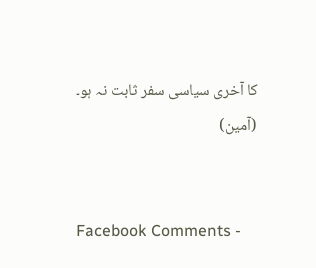کا آخری سیاسی سفر ثابت نہ ہو۔ (آمین)


Facebook Comments -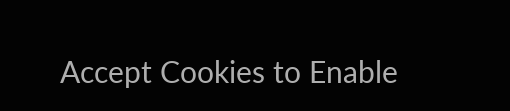Accept Cookies to Enable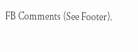FB Comments (See Footer).